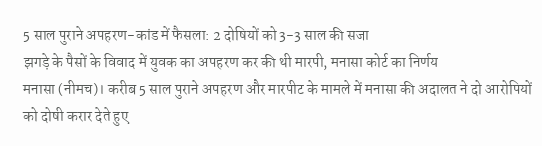5 साल पुराने अपहरण-कांड में फैसला: 2 दोषियों को 3-3 साल की सजा
झगड़े के पैसों के विवाद में युवक का अपहरण कर की थी मारपी, मनासा कोर्ट का निर्णय
मनासा (नीमच)। करीब 5 साल पुराने अपहरण और मारपीट के मामले में मनासा की अदालत ने दो आरोपियों को दोषी करार देते हुए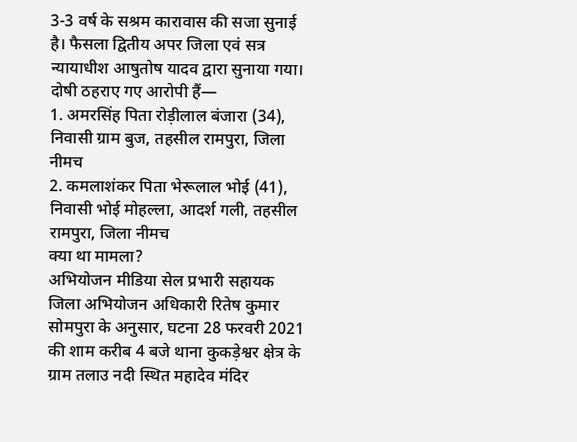3-3 वर्ष के सश्रम कारावास की सजा सुनाई है। फैसला द्वितीय अपर जिला एवं सत्र न्यायाधीश आषुतोष यादव द्वारा सुनाया गया।
दोषी ठहराए गए आरोपी हैं—
1. अमरसिंह पिता रोड़ीलाल बंजारा (34), निवासी ग्राम बुज, तहसील रामपुरा, जिला नीमच
2. कमलाशंकर पिता भेरूलाल भोई (41), निवासी भोई मोहल्ला, आदर्श गली, तहसील रामपुरा, जिला नीमच
क्या था मामला?
अभियोजन मीडिया सेल प्रभारी सहायक जिला अभियोजन अधिकारी रितेष कुमार सोमपुरा के अनुसार, घटना 28 फरवरी 2021 की शाम करीब 4 बजे थाना कुकड़ेश्वर क्षेत्र के ग्राम तलाउ नदी स्थित महादेव मंदिर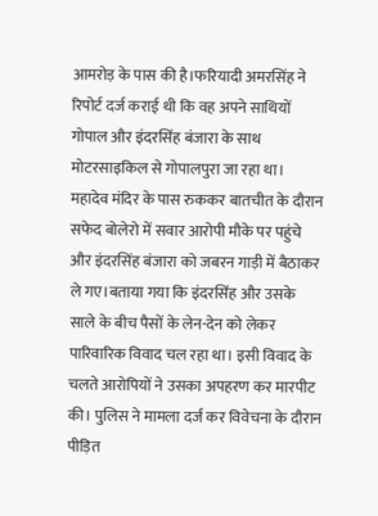आमरोड़ के पास की है।फरियादी अमरसिंह ने रिपोर्ट दर्ज कराई थी कि वह अपने साथियों गोपाल और इंदरसिंह बंजारा के साथ मोटरसाइकिल से गोपालपुरा जा रहा था। महादेव मंदिर के पास रुककर बातचीत के दौरान सफेद बोलेरो में सवार आरोपी मौके पर पहुंचे और इंदरसिंह बंजारा को जबरन गाड़ी में बैठाकर ले गए।बताया गया कि इंदरसिंह और उसके साले के बीच पैसों के लेन-देन को लेकर पारिवारिक विवाद चल रहा था। इसी विवाद के चलते आरोपियों ने उसका अपहरण कर मारपीट की। पुलिस ने मामला दर्ज कर विवेचना के दौरान पीड़ित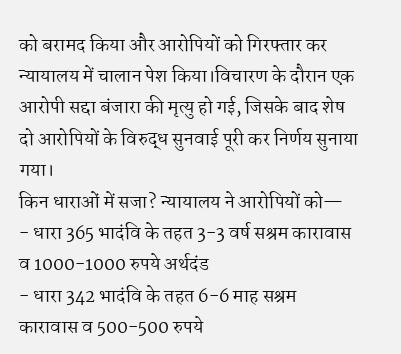को बरामद किया और आरोपियों को गिरफ्तार कर न्यायालय में चालान पेश किया।विचारण के दौरान एक आरोपी सद्दा बंजारा की मृत्यु हो गई, जिसके बाद शेष दो आरोपियों के विरुद्ध सुनवाई पूरी कर निर्णय सुनाया गया।
किन धाराओं में सजा? न्यायालय ने आरोपियों को—
- धारा 365 भादंवि के तहत 3-3 वर्ष सश्रम कारावास व 1000-1000 रुपये अर्थदंड
- धारा 342 भादंवि के तहत 6-6 माह सश्रम कारावास व 500-500 रुपये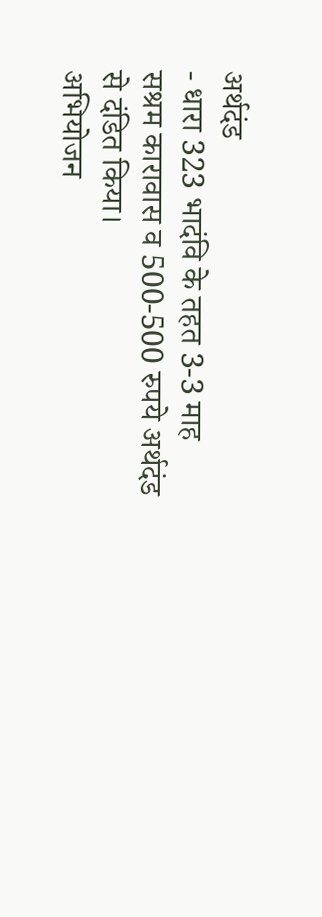अर्थदंड
- धारा 323 भादंवि के तहत 3-3 माह सश्रम कारावास व 500-500 रुपये अर्थदंड से दंडित किया।
अभियोजन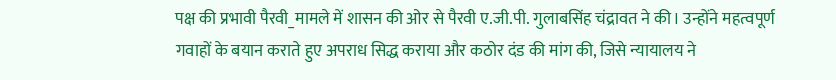पक्ष की प्रभावी पैरवी_मामले में शासन की ओर से पैरवी ए.जी.पी. गुलाबसिंह चंद्रावत ने की। उन्होंने महत्वपूर्ण गवाहों के बयान कराते हुए अपराध सिद्ध कराया और कठोर दंड की मांग की, जिसे न्यायालय ने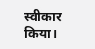स्वीकार किया।